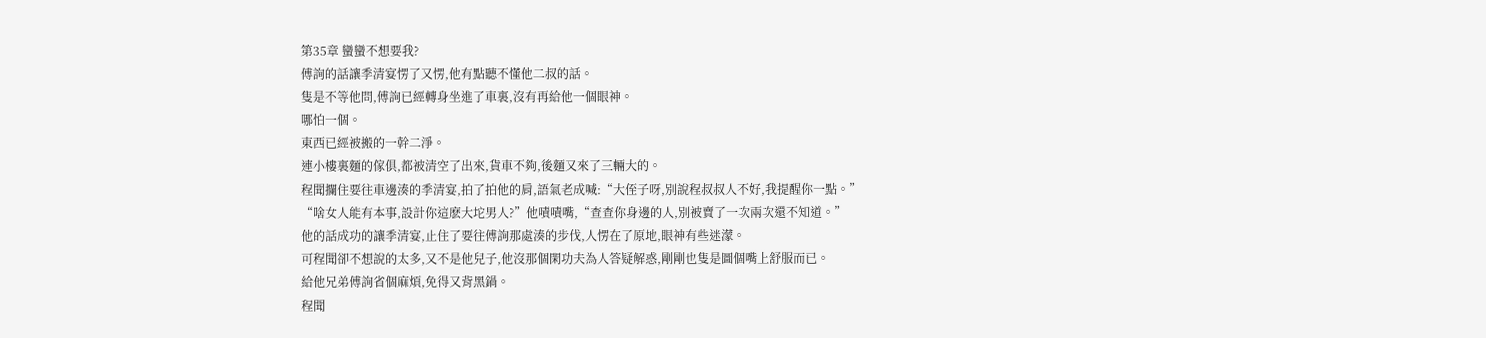第35章 蠻蠻不想要我?
傅詢的話讓季清宴愣了又愣,他有點聽不懂他二叔的話。
隻是不等他問,傅詢已經轉身坐進了車裏,沒有再給他一個眼神。
哪怕一個。
東西已經被搬的一幹二淨。
連小樓裏麵的傢俱,都被清空了出來,貨車不夠,後麵又來了三輛大的。
程聞攔住要往車邊湊的季清宴,拍了拍他的肩,語氣老成喊:“大侄子呀,別說程叔叔人不好,我提醒你一點。”
“啥女人能有本事,設計你這麽大坨男人?”他嘖嘖嘴,“查查你身邊的人,別被賣了一次兩次還不知道。”
他的話成功的讓季清宴,止住了要往傅詢那處湊的步伐,人愣在了原地,眼神有些迷濛。
可程聞卻不想說的太多,又不是他兒子,他沒那個閑功夫為人答疑解惑,剛剛也隻是圖個嘴上舒服而已。
給他兄弟傅詢省個麻煩,免得又背黑鍋。
程聞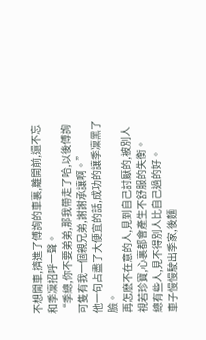不想開車,擠進了傅詢的車裏,離開前,還不忘和季凜招呼一聲。
“季總,你不要弟弟,那我帶走了哈,以後傅詢可隻有我一個親兄弟,謝謝承讓啊。”
他一句占盡了大便宜的話,成功的讓季凜黑了臉。
再怎麽不在意的人,見到自己討厭的,被別人視若珍寶,心裏都會產生不舒服的失衡。
總有些人,見不得別人比自己過的好。
車子慢慢駛出季家,後麵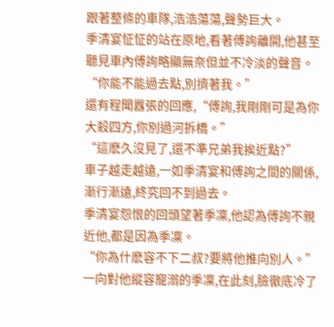跟著整條的車隊,浩浩蕩蕩,聲勢巨大。
季清宴怔怔的站在原地,看著傅詢離開,他甚至聽見車內傅詢略顯無奈但並不冷淡的聲音。
“你能不能過去點,別擠著我。”
還有程聞囂張的回應,“傅詢,我剛剛可是為你大殺四方,你別過河拆橋。”
“這麽久沒見了,還不準兄弟我挨近點?”
車子越走越遠,一如季清宴和傅詢之間的關係,漸行漸遠,終究回不到過去。
季清宴怨恨的回頭望著季凜,他認為傅詢不親近他,都是因為季凜。
“你為什麽容不下二叔?要將他推向別人。”
一向對他縱容寵溺的季凜,在此刻,臉徹底冷了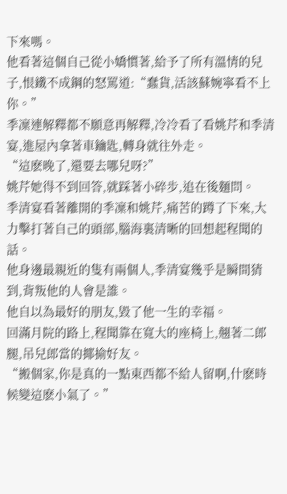下來嗎。
他看著這個自己從小嬌慣著,給予了所有溫情的兒子,恨鐵不成鋼的怒罵道:“蠢貨,活該蘇婉寧看不上你。”
季凜連解釋都不願意再解釋,冷冷看了看姚芹和季清宴,進屋內拿著車鑰匙,轉身就往外走。
“這麽晚了,還要去哪兒呀?”
姚芹她得不到回答,就踩著小碎步,追在後麵問。
季清宴看著離開的季凜和姚芹,痛苦的蹲了下來,大力擊打著自己的頭部,腦海裏清晰的回想起程聞的話。
他身邊最親近的隻有兩個人,季清宴幾乎是瞬間猜到,背叛他的人會是誰。
他自以為最好的朋友,毀了他一生的幸福。
回滿月院的路上,程聞靠在寬大的座椅上,翹著二郎腿,吊兒郎當的揶揄好友。
“搬個家,你是真的一點東西都不給人留啊,什麽時候變這麽小氣了。”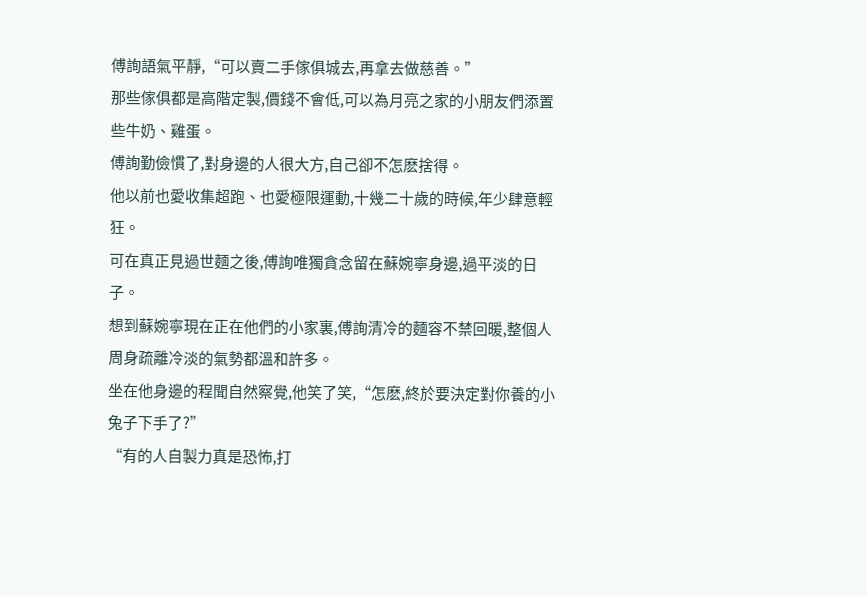傅詢語氣平靜,“可以賣二手傢俱城去,再拿去做慈善。”
那些傢俱都是高階定製,價錢不會低,可以為月亮之家的小朋友們添置些牛奶、雞蛋。
傅詢勤儉慣了,對身邊的人很大方,自己卻不怎麽捨得。
他以前也愛收集超跑、也愛極限運動,十幾二十歲的時候,年少肆意輕狂。
可在真正見過世麵之後,傅詢唯獨貪念留在蘇婉寧身邊,過平淡的日子。
想到蘇婉寧現在正在他們的小家裏,傅詢清冷的麵容不禁回暖,整個人周身疏離冷淡的氣勢都溫和許多。
坐在他身邊的程聞自然察覺,他笑了笑,“怎麽,終於要決定對你養的小兔子下手了?”
“有的人自製力真是恐怖,打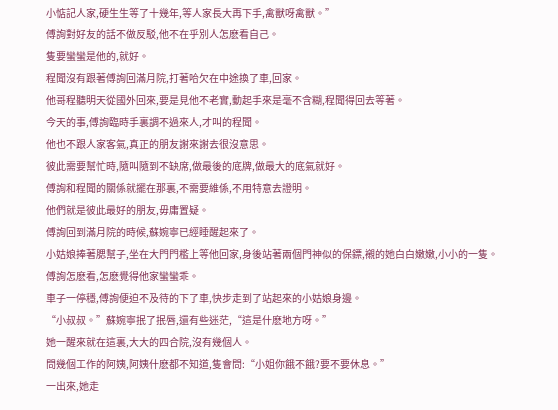小惦記人家,硬生生等了十幾年,等人家長大再下手,禽獸呀禽獸。”
傅詢對好友的話不做反駁,他不在乎別人怎麽看自己。
隻要蠻蠻是他的,就好。
程聞沒有跟著傅詢回滿月院,打著哈欠在中途換了車,回家。
他哥程聽明天從國外回來,要是見他不老實,動起手來是毫不含糊,程聞得回去等著。
今天的事,傅詢臨時手裏調不過來人,才叫的程聞。
他也不跟人家客氣,真正的朋友謝來謝去很沒意思。
彼此需要幫忙時,隨叫隨到不缺席,做最後的底牌,做最大的底氣就好。
傅詢和程聞的關係就擺在那裏,不需要維係,不用特意去證明。
他們就是彼此最好的朋友,毋庸置疑。
傅詢回到滿月院的時候,蘇婉寧已經睡醒起來了。
小姑娘捧著腮幫子,坐在大門門檻上等他回家,身後站著兩個門神似的保鏢,襯的她白白嫩嫩,小小的一隻。
傅詢怎麽看,怎麽覺得他家蠻蠻乖。
車子一停穩,傅詢便迫不及待的下了車,快步走到了站起來的小姑娘身邊。
“小叔叔。”蘇婉寧抿了抿唇,還有些迷茫,“這是什麽地方呀。”
她一醒來就在這裏,大大的四合院,沒有幾個人。
問幾個工作的阿姨,阿姨什麽都不知道,隻會問:“小姐你餓不餓?要不要休息。”
一出來,她走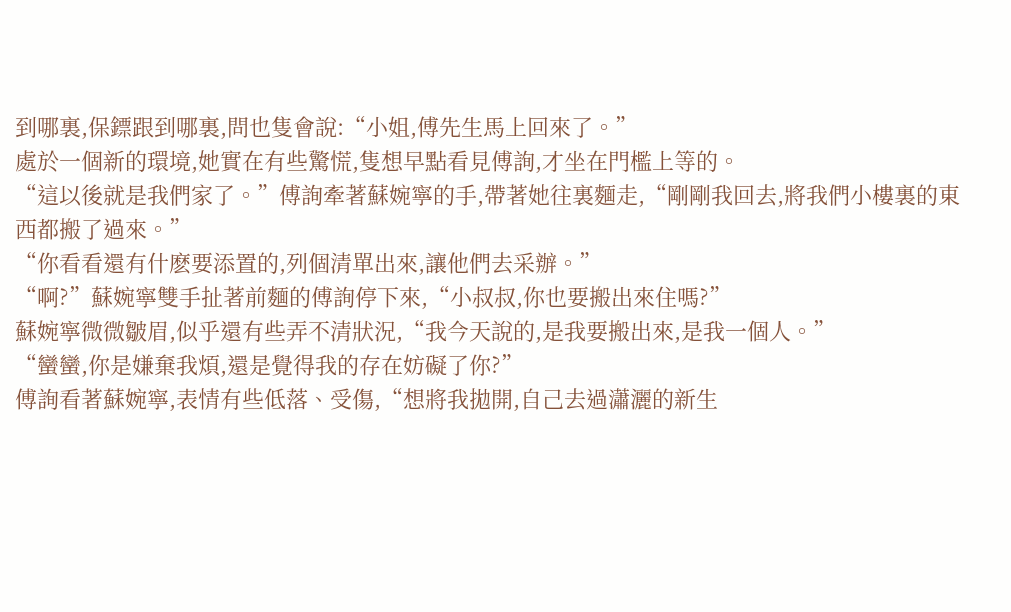到哪裏,保鏢跟到哪裏,問也隻會說:“小姐,傅先生馬上回來了。”
處於一個新的環境,她實在有些驚慌,隻想早點看見傅詢,才坐在門檻上等的。
“這以後就是我們家了。”傅詢牽著蘇婉寧的手,帶著她往裏麵走,“剛剛我回去,將我們小樓裏的東西都搬了過來。”
“你看看還有什麽要添置的,列個清單出來,讓他們去采辦。”
“啊?”蘇婉寧雙手扯著前麵的傅詢停下來,“小叔叔,你也要搬出來住嗎?”
蘇婉寧微微皺眉,似乎還有些弄不清狀況,“我今天說的,是我要搬出來,是我一個人。”
“蠻蠻,你是嫌棄我煩,還是覺得我的存在妨礙了你?”
傅詢看著蘇婉寧,表情有些低落、受傷,“想將我拋開,自己去過瀟灑的新生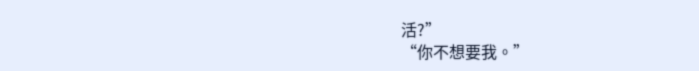活?”
“你不想要我。”